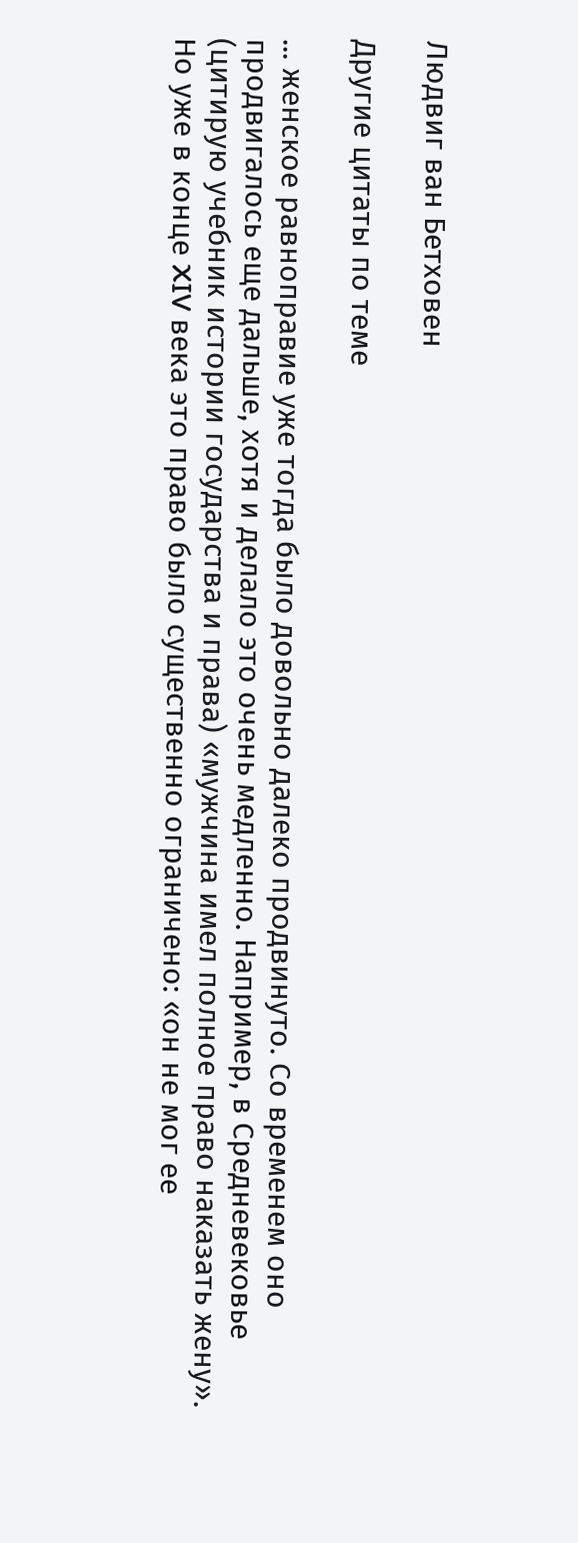Людвиг ван Бетховен

Другие цитаты по теме

... женское равноправие уже тогда было довольно далеко продвинуто. Со временем оно продвигалось еще дальше, хотя и делало это очень медленно. Например, в Средневековье (цитирую учебник истории государства и права) «мужчина имел полное право наказать жену». Но уже в конце XIV века это право было существенно ограничено: «он не мог ее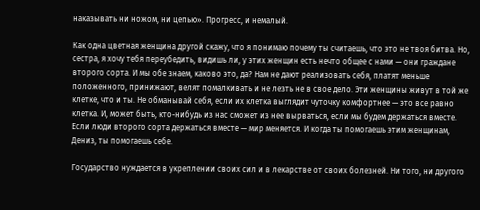наказывать ни ножом, ни цепью». Прогресс, и немалый.

Как одна цветная женщина другой скажу, что я понимаю почему ты считаешь, что это не твоя битва. Но, сестра, я хочу тебя переубедить, видишь ли, у этих женщин есть нечто общее с нами — они граждане второго сорта. И мы обе знаем, каково это, да? Нам не дают реализовать себя, платят меньше положенного, принижают, велят помалкивать и не лезть не в свое дело. Эти женщины живут в той же клетке, что и ты. Не обманывай себя, если их клетка выглядит чуточку комфортнее — это все равно клетка. И, может быть, кто-нибудь из нас сможет из нее вырваться, если мы будем держаться вместе. Если люди второго сорта держаться вместе — мир меняется. И когда ты помогаешь этим женщинам, Дениз, ты помогаешь себе.

Государство нуждается в укреплении своих сил и в лекарстве от своих болезней. Ни того, ни другого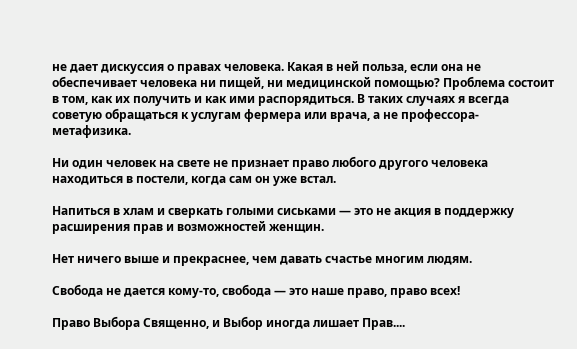не дает дискуссия о правах человека. Какая в ней польза, если она не обеспечивает человека ни пищей, ни медицинской помощью? Проблема состоит в том, как их получить и как ими распорядиться. В таких случаях я всегда советую обращаться к услугам фермера или врача, а не профессора-метафизика.

Ни один человек на свете не признает право любого другого человека находиться в постели, когда сам он уже встал.

Напиться в хлам и сверкать голыми сиськами — это не акция в поддержку расширения прав и возможностей женщин.

Нет ничего выше и прекраснее, чем давать счастье многим людям.

Свобода не дается кому-то, свобода — это наше право, право всех!

Право Выбора Священно, и Выбор иногда лишает Прав....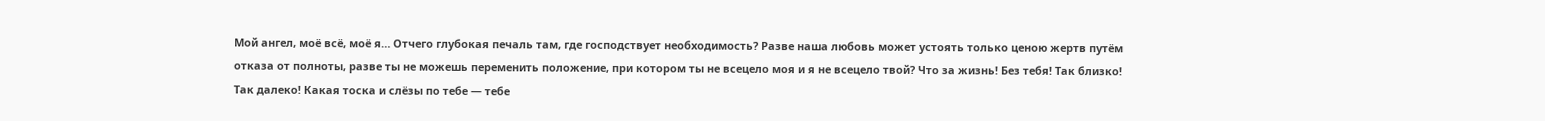Мой ангел, моё всё, моё я… Отчего глубокая печаль там, где господствует необходимость? Разве наша любовь может устоять только ценою жертв путём отказа от полноты, разве ты не можешь переменить положение, при котором ты не всецело моя и я не всецело твой? Что за жизнь! Без тебя! Так близко! Так далеко! Какая тоска и слёзы по тебе — тебе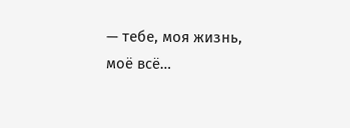— тебе, моя жизнь, моё всё…